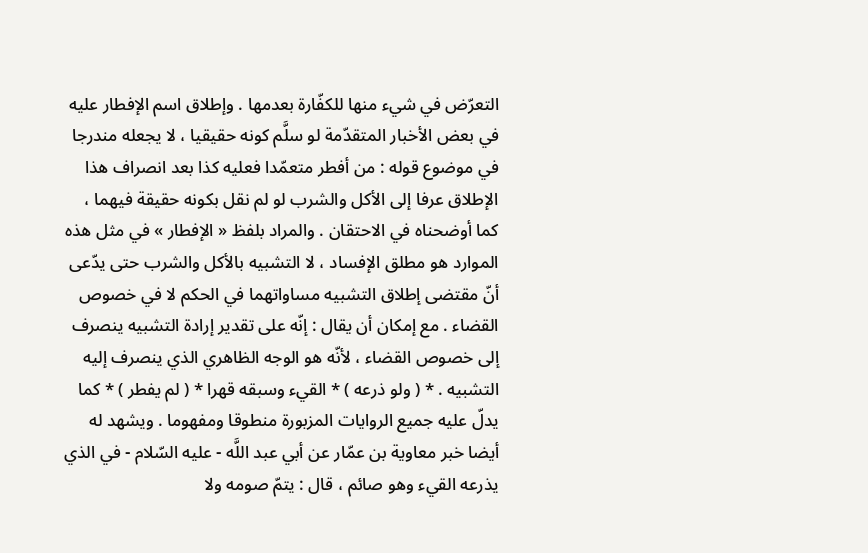التعرّض في شيء منها للكفّارة بعدمها . وإطلاق اسم الإفطار عليه في بعض الأخبار المتقدّمة لو سلَّم كونه حقيقيا ، لا يجعله مندرجا في موضوع قوله : من أفطر متعمّدا فعليه كذا بعد انصراف هذا الإطلاق عرفا إلى الأكل والشرب لو لم نقل بكونه حقيقة فيهما ، كما أوضحناه في الاحتقان . والمراد بلفظ « الإفطار » في مثل هذه الموارد هو مطلق الإفساد ، لا التشبيه بالأكل والشرب حتى يدّعى أنّ مقتضى إطلاق التشبيه مساواتهما في الحكم لا في خصوص القضاء . مع إمكان أن يقال : إنّه على تقدير إرادة التشبيه ينصرف إلى خصوص القضاء ، لأنّه هو الوجه الظاهري الذي ينصرف إليه التشبيه . * ( ولو ذرعه ) * القيء وسبقه قهرا * ( لم يفطر ) * كما يدلّ عليه جميع الروايات المزبورة منطوقا ومفهوما . ويشهد له أيضا خبر معاوية بن عمّار عن أبي عبد اللَّه - عليه السّلام - في الذي يذرعه القيء وهو صائم ، قال : يتمّ صومه ولا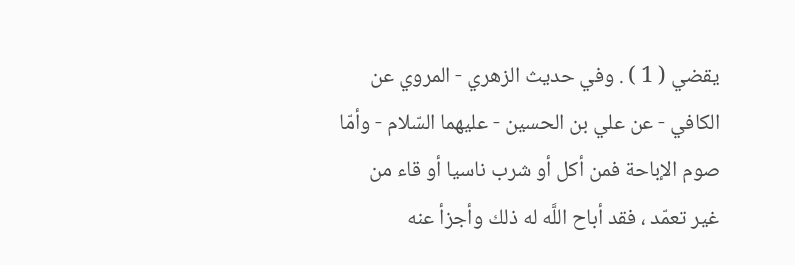يقضي ( 1 ) . وفي حديث الزهري - المروي عن الكافي - عن علي بن الحسين - عليهما السّلام - وأمّا صوم الإباحة فمن أكل أو شرب ناسيا أو قاء من غير تعمّد ، فقد أباح اللَّه له ذلك وأجزأ عنه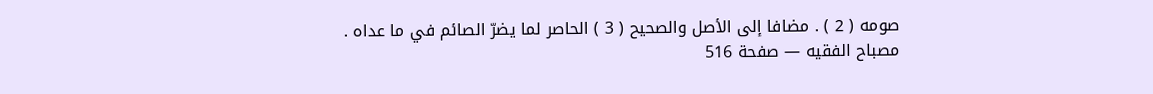صومه ( 2 ) . مضافا إلى الأصل والصحيح ( 3 ) الحاصر لما يضرّ الصائم في ما عداه .
مصباح الفقيه — صفحة 516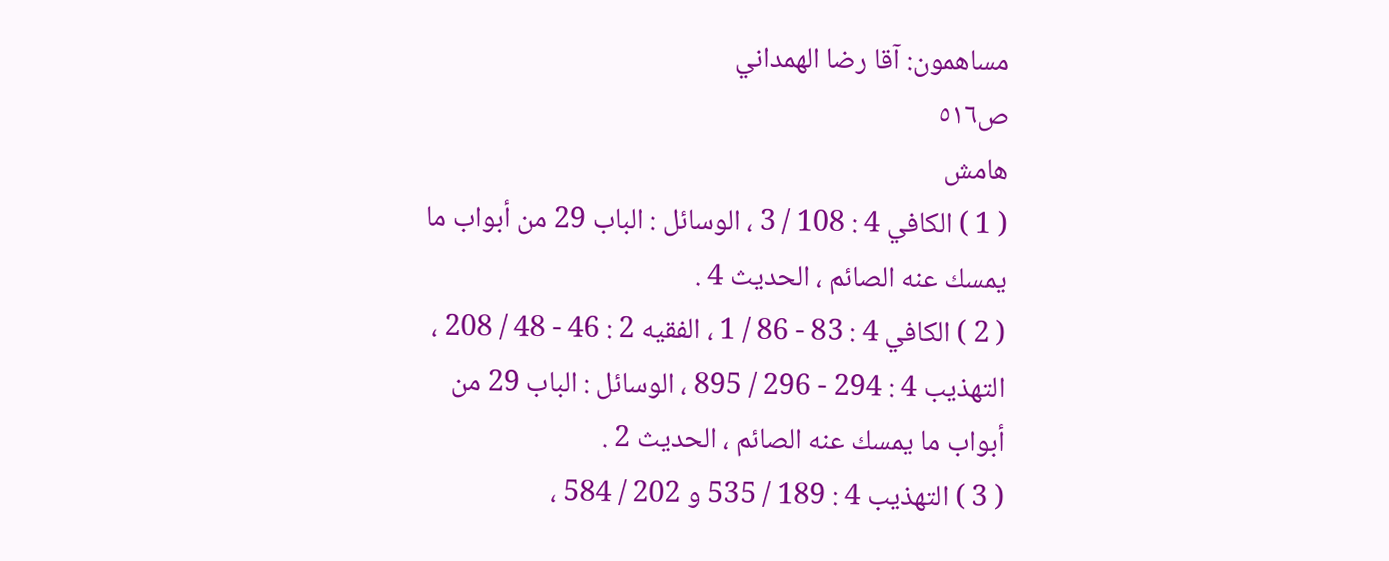مساهمون: آقا رضا الهمداني
ص٥١٦
هامش
( 1 ) الكافي 4 : 108 / 3 ، الوسائل : الباب 29 من أبواب ما يمسك عنه الصائم ، الحديث 4 .
( 2 ) الكافي 4 : 83 - 86 / 1 ، الفقيه 2 : 46 - 48 / 208 ، التهذيب 4 : 294 - 296 / 895 ، الوسائل : الباب 29 من أبواب ما يمسك عنه الصائم ، الحديث 2 .
( 3 ) التهذيب 4 : 189 / 535 و 202 / 584 ،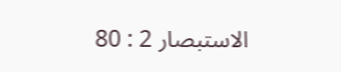الاستبصار 2 : 80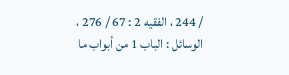/ 244 ، الفقيه 2 : 67 / 276 ، الوسائل : الباب 1 من أبواب ما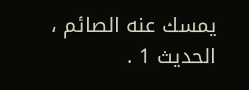يمسك عنه الصائم ، الحديث 1 .